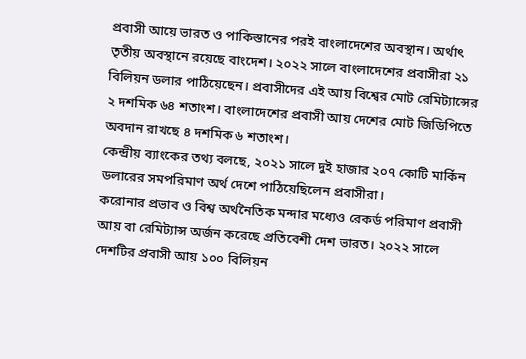প্রবাসী আয়ে ভারত ও পাকিস্তানের পরই বাংলাদেশের অবস্থান। অর্থাৎ তৃতীয় অবস্থানে রয়েছে বাংদেশ। ২০২২ সালে বাংলাদেশের প্রবাসীরা ২১ বিলিয়ন ডলার পাঠিয়েছেন। প্রবাসীদের এই আয় বিশ্বের মোট রেমিট্যান্সের ২ দশমিক ৬৪ শতাংশ। বাংলাদেশের প্রবাসী আয় দেশের মোট জিডিপিতে অবদান রাখছে ৪ দশমিক ৬ শতাংশ।
কেন্দ্রীয় ব্যাংকের তথ্য বলছে, ২০২১ সালে দুই হাজার ২০৭ কোটি মার্কিন ডলারের সমপরিমাণ অর্থ দেশে পাঠিয়েছিলেন প্রবাসীরা।
করোনার প্রভাব ও বিশ্ব অর্থনৈতিক মন্দার মধ্যেও রেকর্ড পরিমাণ প্রবাসী আয় বা রেমিট্যান্স অর্জন করেছে প্রতিবেশী দেশ ভারত। ২০২২ সালে দেশটির প্রবাসী আয় ১০০ বিলিয়ন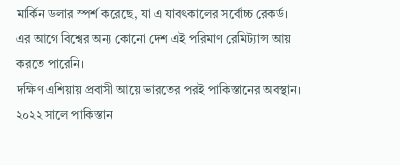মার্কিন ডলার স্পর্শ করেছে, যা এ যাবৎকালের সর্বোচ্চ রেকর্ড। এর আগে বিশ্বের অন্য কোনো দেশ এই পরিমাণ রেমিট্যান্স আয় করতে পারেনি।
দক্ষিণ এশিয়ায় প্রবাসী আয়ে ভারতের পরই পাকিস্তানের অবস্থান। ২০২২ সালে পাকিস্তান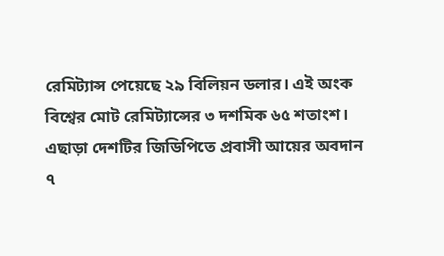রেমিট্যান্স পেয়েছে ২৯ বিলিয়ন ডলার। এই অংক বিশ্বের মোট রেমিট্যান্সের ৩ দশমিক ৬৫ শতাংশ। এছাড়া দেশটির জিডিপিতে প্রবাসী আয়ের অবদান ৭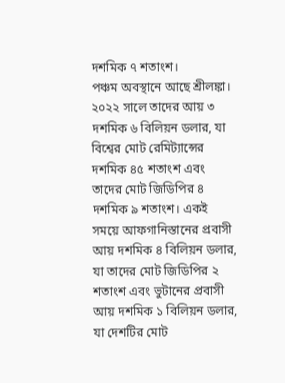দশমিক ৭ শতাংশ।
পঞ্চম অবস্থানে আছে শ্রীলঙ্কা। ২০২২ সালে তাদের আয় ৩ দশমিক ৬ বিলিয়ন ডলার, যা বিশ্বের মোট রেমিট্যান্সের দশমিক ৪৫ শতাংশ এবং তাদের মোট জিডিপির ৪ দশমিক ৯ শতাংশ। একই সময়ে আফগানিস্তানের প্রবাসী আয় দশমিক ৪ বিলিয়ন ডলার, যা তাদের মোট জিডিপির ২ শতাংশ এবং ভুটানের প্রবাসী আয় দশমিক ১ বিলিয়ন ডলার, যা দেশটির মোট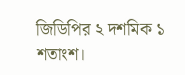জিডিপির ২ দশমিক ১ শতাংশ।